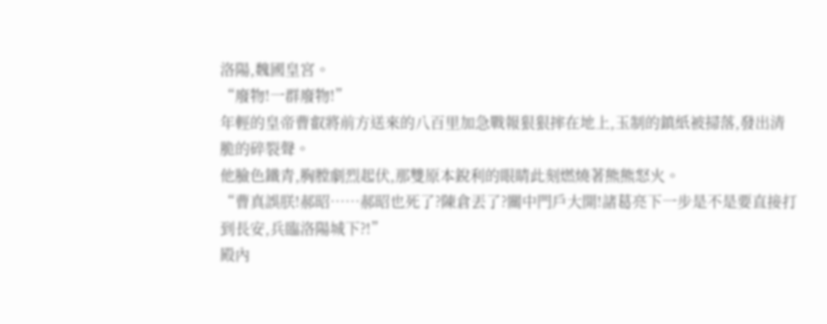洛陽,魏國皇宮。
“廢物!一群廢物!”
年輕的皇帝曹叡將前方送來的八百里加急戰報狠狠摔在地上,玉制的鎮紙被掃落,發出清脆的碎裂聲。
他臉色鐵青,胸膛劇烈起伏,那雙原本銳利的眼睛此刻燃燒著熊熊怒火。
“曹真誤朕!郝昭……郝昭也死了?陳倉丟了?關中門戶大開!諸葛亮下一步是不是要直接打到長安,兵臨洛陽城下?!”
殿內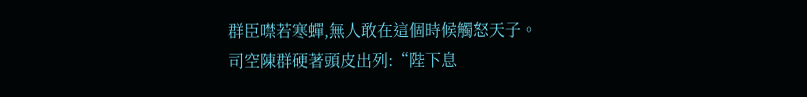群臣噤若寒蟬,無人敢在這個時候觸怒天子。
司空陳群硬著頭皮出列:“陛下息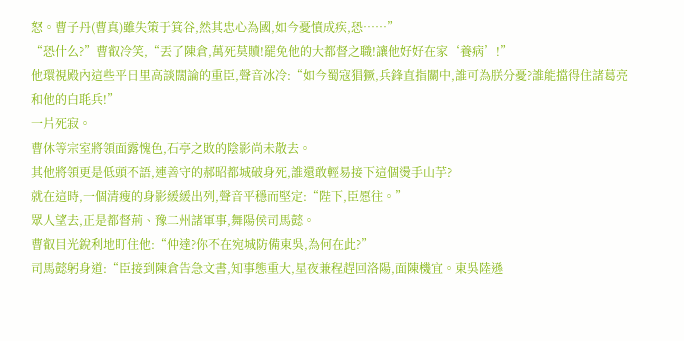怒。曹子丹(曹真)雖失策于箕谷,然其忠心為國,如今憂憤成疾,恐……”
“恐什么?”曹叡冷笑,“丟了陳倉,萬死莫贖!罷免他的大都督之職!讓他好好在家‘養病’!”
他環視殿內這些平日里高談闊論的重臣,聲音冰冷:“如今蜀寇猖獗,兵鋒直指關中,誰可為朕分憂?誰能擋得住諸葛亮和他的白毦兵!”
一片死寂。
曹休等宗室將領面露愧色,石亭之敗的陰影尚未散去。
其他將領更是低頭不語,連善守的郝昭都城破身死,誰還敢輕易接下這個燙手山芋?
就在這時,一個清瘦的身影緩緩出列,聲音平穩而堅定:“陛下,臣愿往。”
眾人望去,正是都督荊、豫二州諸軍事,舞陽侯司馬懿。
曹叡目光銳利地盯住他:“仲達?你不在宛城防備東吳,為何在此?”
司馬懿躬身道:“臣接到陳倉告急文書,知事態重大,星夜兼程趕回洛陽,面陳機宜。東吳陸遜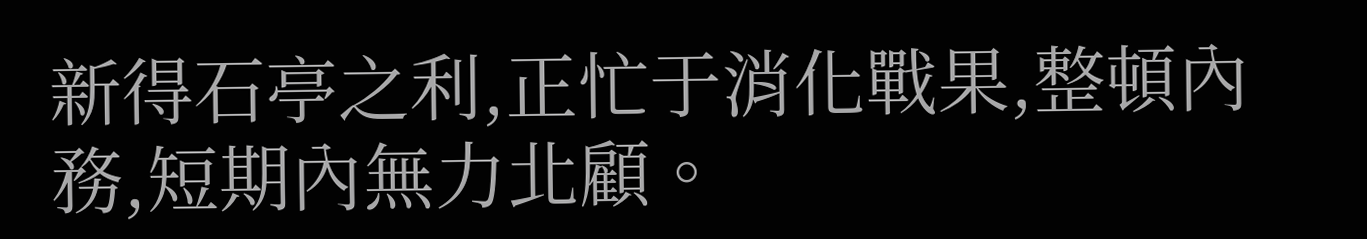新得石亭之利,正忙于消化戰果,整頓內務,短期內無力北顧。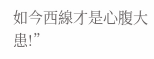如今西線才是心腹大患!”